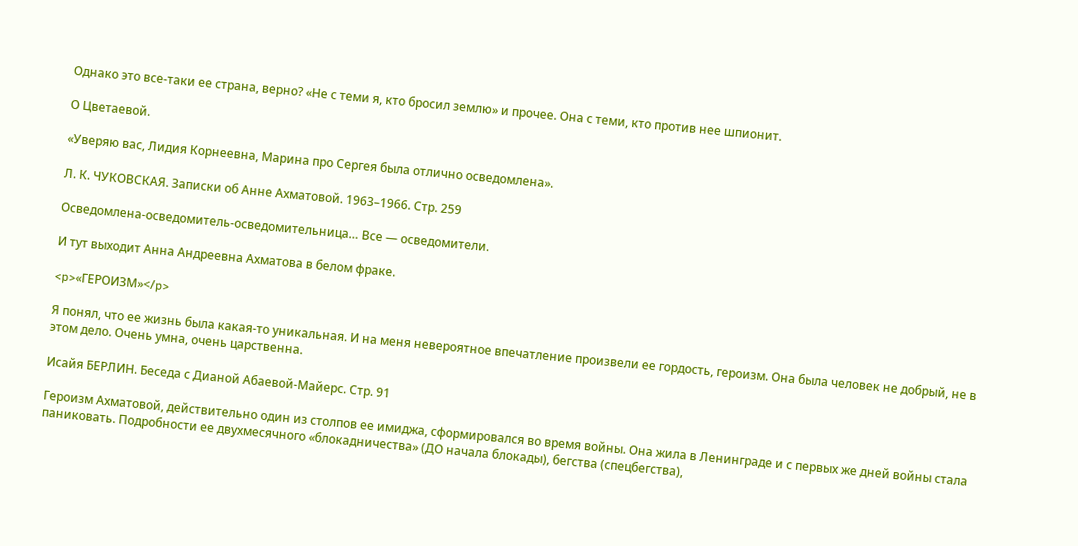Однако это все-таки ее страна, верно? «Не с теми я, кто бросил землю» и прочее. Она с теми, кто против нее шпионит.

О Цветаевой.

«Уверяю вас, Лидия Корнеевна, Марина про Сергея была отлично осведомлена».

Л. К. ЧУКОВСКАЯ. Записки об Анне Ахматовой. 1963–1966. Стр. 259

Осведомлена-осведомитель-осведомительница… Все — осведомители.

И тут выходит Анна Андреевна Ахматова в белом фраке.

<p>«ГЕРОИЗМ»</p>

Я понял, что ее жизнь была какая-то уникальная. И на меня невероятное впечатление произвели ее гордость, героизм. Она была человек не добрый, не в этом дело. Очень умна, очень царственна.

Исайя БЕРЛИН. Беседа с Дианой Абаевой-Майерс. Стр. 91

Героизм Ахматовой, действительно один из столпов ее имиджа, сформировался во время войны. Она жила в Ленинграде и с первых же дней войны стала паниковать. Подробности ее двухмесячного «блокадничества» (ДО начала блокады), бегства (спецбегства),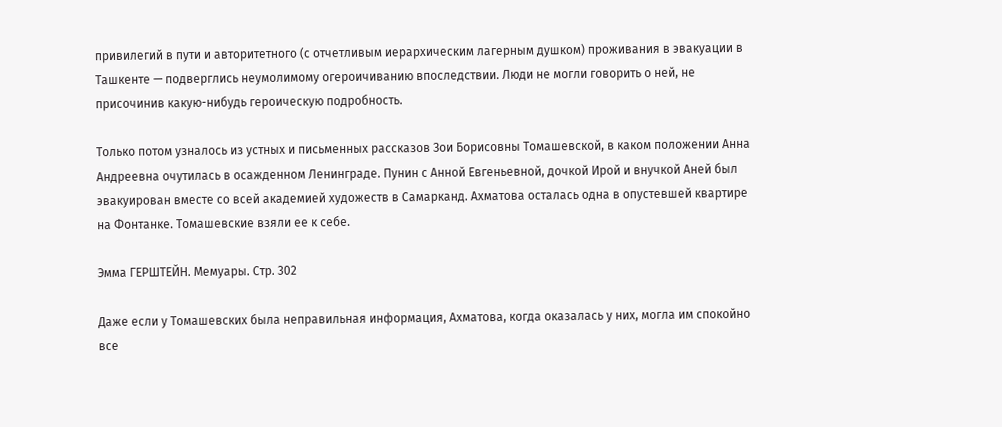привилегий в пути и авторитетного (с отчетливым иерархическим лагерным душком) проживания в эвакуации в Ташкенте — подверглись неумолимому огероичиванию впоследствии. Люди не могли говорить о ней, не присочинив какую-нибудь героическую подробность.

Только потом узналось из устных и письменных рассказов Зои Борисовны Томашевской, в каком положении Анна Андреевна очутилась в осажденном Ленинграде. Пунин с Анной Евгеньевной, дочкой Ирой и внучкой Аней был эвакуирован вместе со всей академией художеств в Самарканд. Ахматова осталась одна в опустевшей квартире на Фонтанке. Томашевские взяли ее к себе.

Эмма ГЕРШТЕЙН. Мемуары. Стр. 302

Даже если у Томашевских была неправильная информация, Ахматова, когда оказалась у них, могла им спокойно все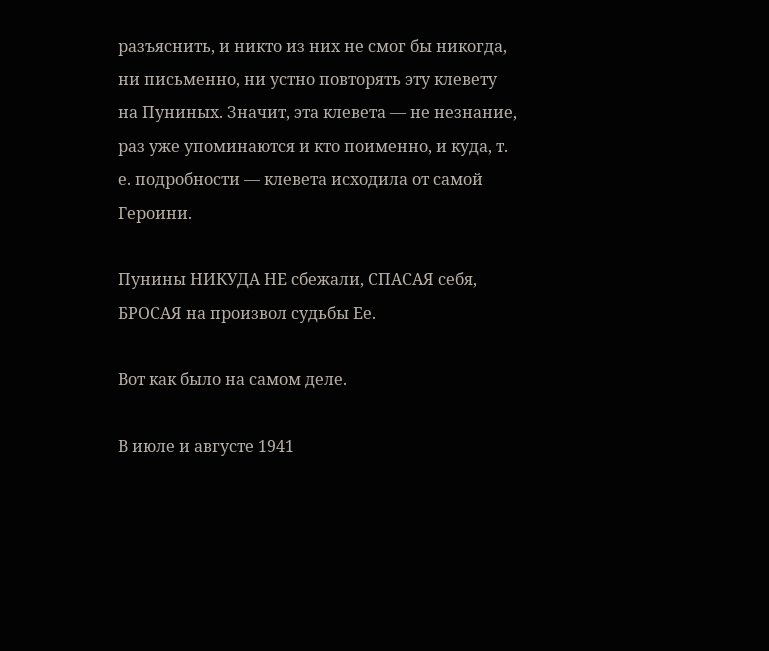разъяснить, и никто из них не смог бы никогда, ни письменно, ни устно повторять эту клевету на Пуниных. Значит, эта клевета — не незнание, раз уже упоминаются и кто поименно, и куда, т. е. подробности — клевета исходила от самой Героини.

Пунины НИКУДА НЕ сбежали, СПАСАЯ себя, БРОСАЯ на произвол судьбы Ее.

Вот как было на самом деле.

В июле и августе 1941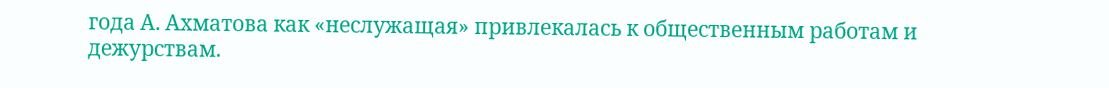года А. Ахматова как «неслужащая» привлекалась к общественным работам и дежурствам.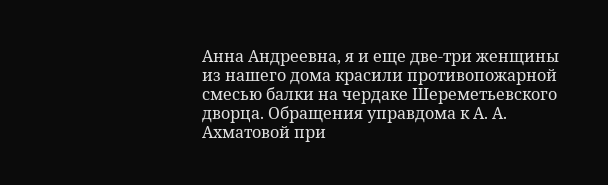Анна Андреевна, я и еще две-три женщины из нашего дома красили противопожарной смесью балки на чердаке Шереметьевского дворца. Обращения управдома к А. А. Ахматовой при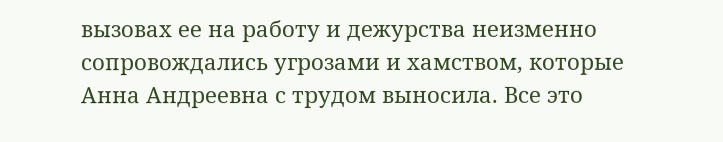вызовах ее на работу и дежурства неизменно сопровождались угрозами и хамством, которые Анна Андреевна с трудом выносила. Все это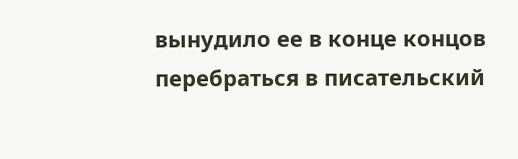вынудило ее в конце концов перебраться в писательский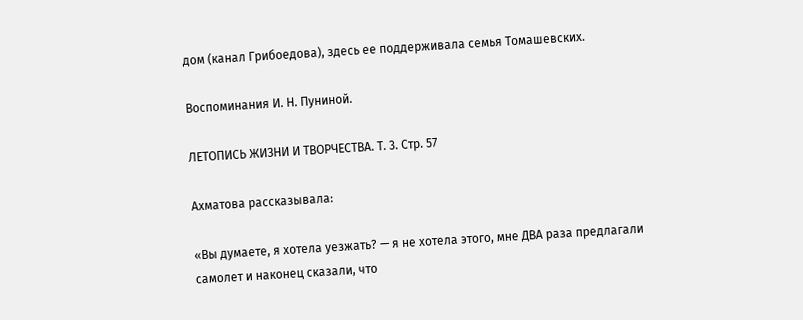дом (канал Грибоедова), здесь ее поддерживала семья Томашевских.

Воспоминания И. Н. Пуниной.

ЛЕТОПИСЬ ЖИЗНИ И ТВОРЧЕСТВА. Т. 3. Стр. 57

Ахматова рассказывала:

«Вы думаете, я хотела уезжать? — я не хотела этого, мне ДВА раза предлагали самолет и наконец сказали, что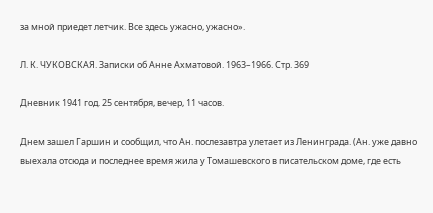за мной приедет летчик. Все здесь ужасно, ужасно».

Л. К. ЧУКОВСКАЯ. Записки об Анне Ахматовой. 1963–1966. Стр. 369

Дневник 1941 год. 25 сентября, вечер, 11 часов.

Днем зашел Гаршин и сообщил, что Ан. послезавтра улетает из Ленинграда. (Ан. уже давно выехала отсюда и последнее время жила у Томашевского в писательском доме, где есть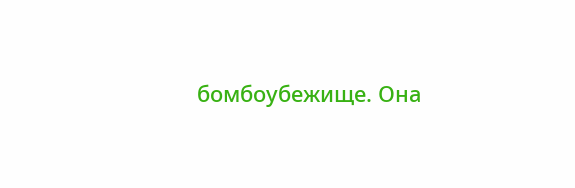бомбоубежище. Она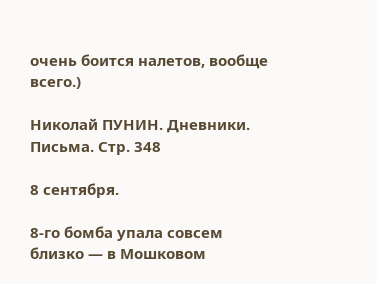очень боится налетов, вообще всего.)

Николай ПУНИН. Дневники. Письма. Стр. 348

8 сентября.

8-го бомба упала совсем близко — в Мoшковом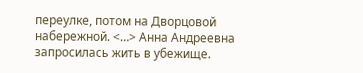переулке, потом на Дворцовой набережной. <…> Анна Андреевна запросилась жить в убежище.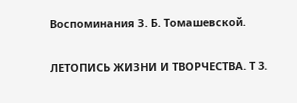Воспоминания З. Б. Томашевской.

ЛЕТОПИСЬ ЖИЗНИ И ТВОРЧЕСТВА. Т 3.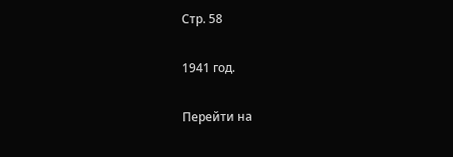Стр. 58

1941 год.

Перейти на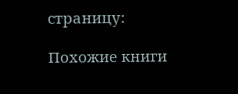страницу:

Похожие книги